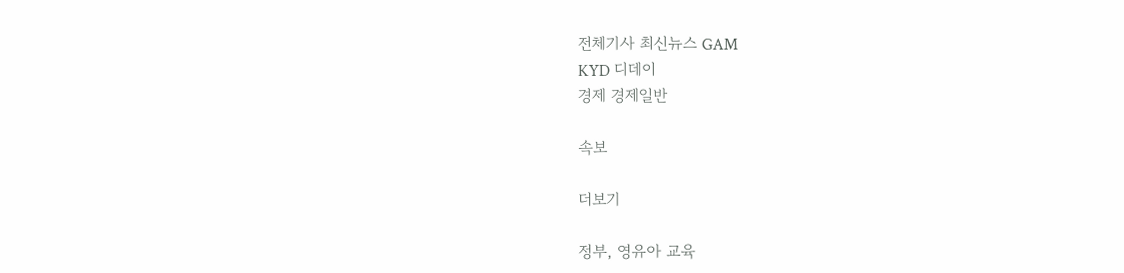전체기사 최신뉴스 GAM
KYD 디데이
경제 경제일반

속보

더보기

정부, 영유아 교육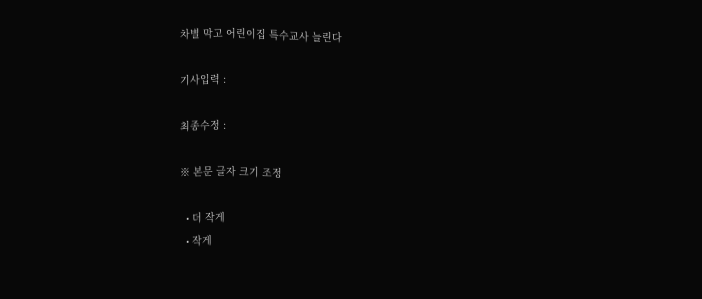차별 막고 어린이집 특수교사 늘린다

기사입력 :

최종수정 :

※ 본문 글자 크기 조정

  • 더 작게
  • 작게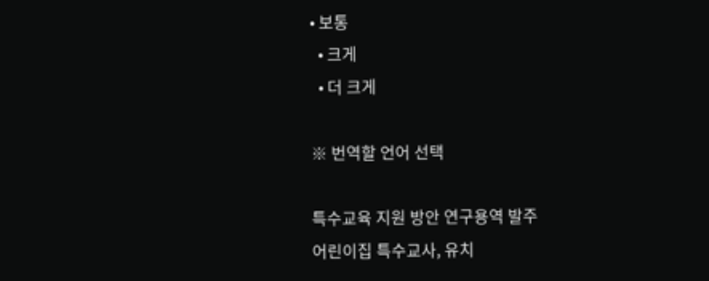• 보통
  • 크게
  • 더 크게

※ 번역할 언어 선택

특수교육 지원 방안 연구용역 발주
어린이집 특수교사, 유치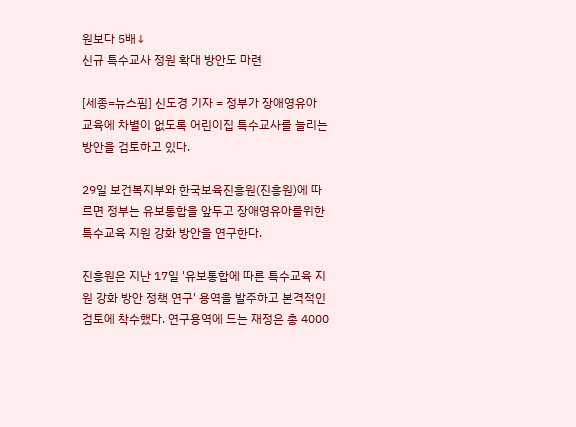원보다 5배↓
신규 특수교사 정원 확대 방안도 마련

[세종=뉴스핌] 신도경 기자 = 정부가 장애영유아 교육에 차별이 없도록 어린이집 특수교사를 늘리는 방안을 검토하고 있다.

29일 보건복지부와 한국보육진흥원(진흥원)에 따르면 정부는 유보통합을 앞두고 장애영유아를위한 특수교육 지원 강화 방안을 연구한다.

진흥원은 지난 17일 '유보통합에 따른 특수교육 지원 강화 방안 정책 연구' 용역을 발주하고 본격적인 검토에 착수했다. 연구용역에 드는 재정은 총 4000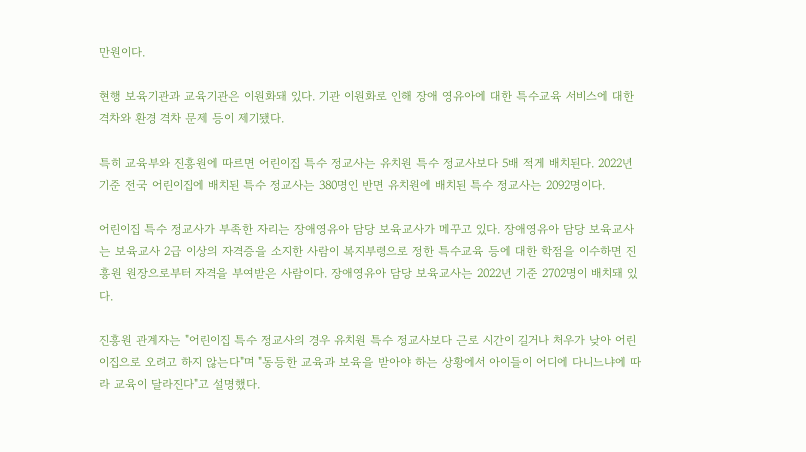만원이다.

현행 보육기관과 교육기관은 이원화돼 있다. 기관 이원화로 인해 장애 영유아에 대한 특수교육 서비스에 대한 격차와 환경 격차 문제 등이 제기됐다.

특히 교육부와 진흥원에 따르면 어린이집 특수 정교사는 유치원 특수 정교사보다 5배 적게 배치된다. 2022년 기준 전국 어린이집에 배치된 특수 정교사는 380명인 반면 유치원에 배치된 특수 정교사는 2092명이다.

어린이집 특수 정교사가 부족한 자리는 장애영유아 담당 보육교사가 메꾸고 있다. 장애영유아 담당 보육교사는 보육교사 2급 이상의 자격증을 소지한 사람이 복지부령으로 정한 특수교육 등에 대한 학점을 이수하면 진흥원 원장으로부터 자격을 부여받은 사람이다. 장애영유아 담당 보육교사는 2022년 기준 2702명이 배치돼 있다.

진흥원 관계자는 "어린이집 특수 정교사의 경우 유치원 특수 정교사보다 근로 시간이 길거나 처우가 낮아 어린이집으로 오려고 하지 않는다"며 "동등한 교육과 보육을 받아야 하는 상황에서 아이들이 어디에 다니느냐에 따라 교육이 달라진다"고 설명했다.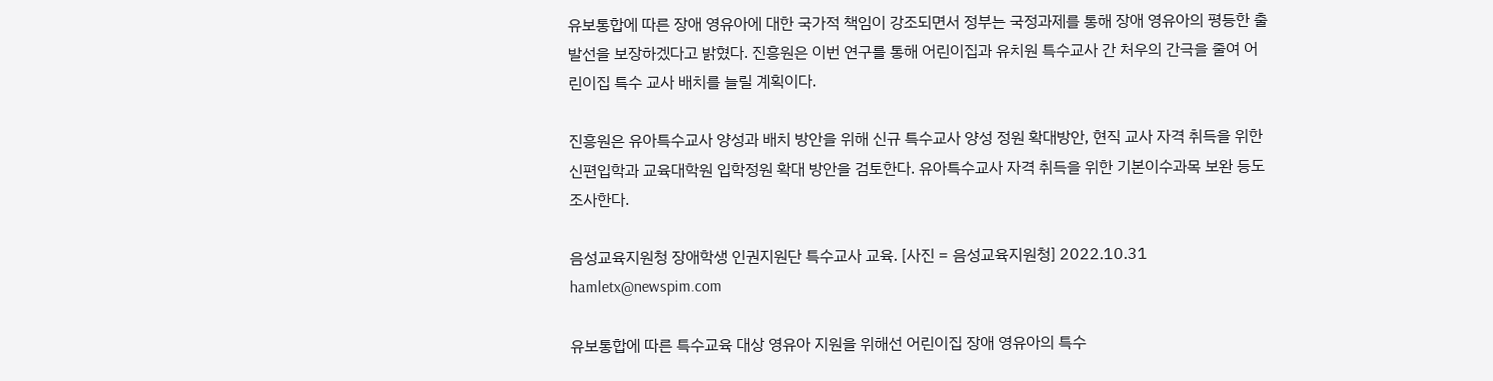유보통합에 따른 장애 영유아에 대한 국가적 책임이 강조되면서 정부는 국정과제를 통해 장애 영유아의 평등한 출발선을 보장하겠다고 밝혔다. 진흥원은 이번 연구를 통해 어린이집과 유치원 특수교사 간 처우의 간극을 줄여 어린이집 특수 교사 배치를 늘릴 계획이다.

진흥원은 유아특수교사 양성과 배치 방안을 위해 신규 특수교사 양성 정원 확대방안, 현직 교사 자격 취득을 위한 신편입학과 교육대학원 입학정원 확대 방안을 검토한다. 유아특수교사 자격 취득을 위한 기본이수과목 보완 등도 조사한다.

음성교육지원청 장애학생 인권지원단 특수교사 교육. [사진 = 음성교육지원청] 2022.10.31 hamletx@newspim.com

유보통합에 따른 특수교육 대상 영유아 지원을 위해선 어린이집 장애 영유아의 특수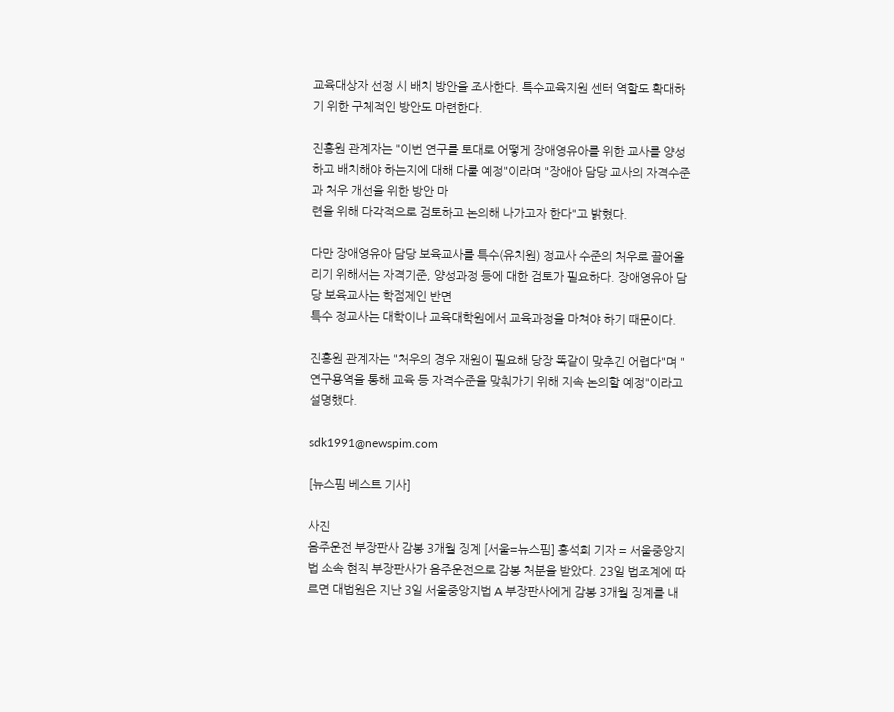교육대상자 선정 시 배치 방안을 조사한다. 특수교육지원 센터 역할도 확대하기 위한 구체적인 방안도 마련한다.

진흥원 관계자는 "이번 연구를 토대로 어떻게 장애영유아를 위한 교사를 양성하고 배치해야 하는지에 대해 다룰 예정"이라며 "장애아 담당 교사의 자격수준과 처우 개선을 위한 방안 마
련을 위해 다각적으로 검토하고 논의해 나가고자 한다"고 밝혔다.

다만 장애영유아 담당 보육교사를 특수(유치원) 정교사 수준의 처우로 끌어올리기 위해서는 자격기준, 양성과정 등에 대한 검토가 필요하다. 장애영유아 담당 보육교사는 학점제인 반면
특수 정교사는 대학이나 교육대학원에서 교육과정을 마쳐야 하기 때문이다.

진흥원 관계자는 "처우의 경우 재원이 필요해 당장 똑같이 맞추긴 어렵다"며 "연구용역을 통해 교육 등 자격수준을 맞춰가기 위해 지속 논의할 예정"이라고 설명했다.

sdk1991@newspim.com

[뉴스핌 베스트 기사]

사진
음주운전 부장판사 감봉 3개월 징계 [서울=뉴스핌] 홍석희 기자 = 서울중앙지법 소속 현직 부장판사가 음주운전으로 감봉 처분을 받았다. 23일 법조계에 따르면 대법원은 지난 3일 서울중앙지법 A 부장판사에게 감봉 3개월 징계를 내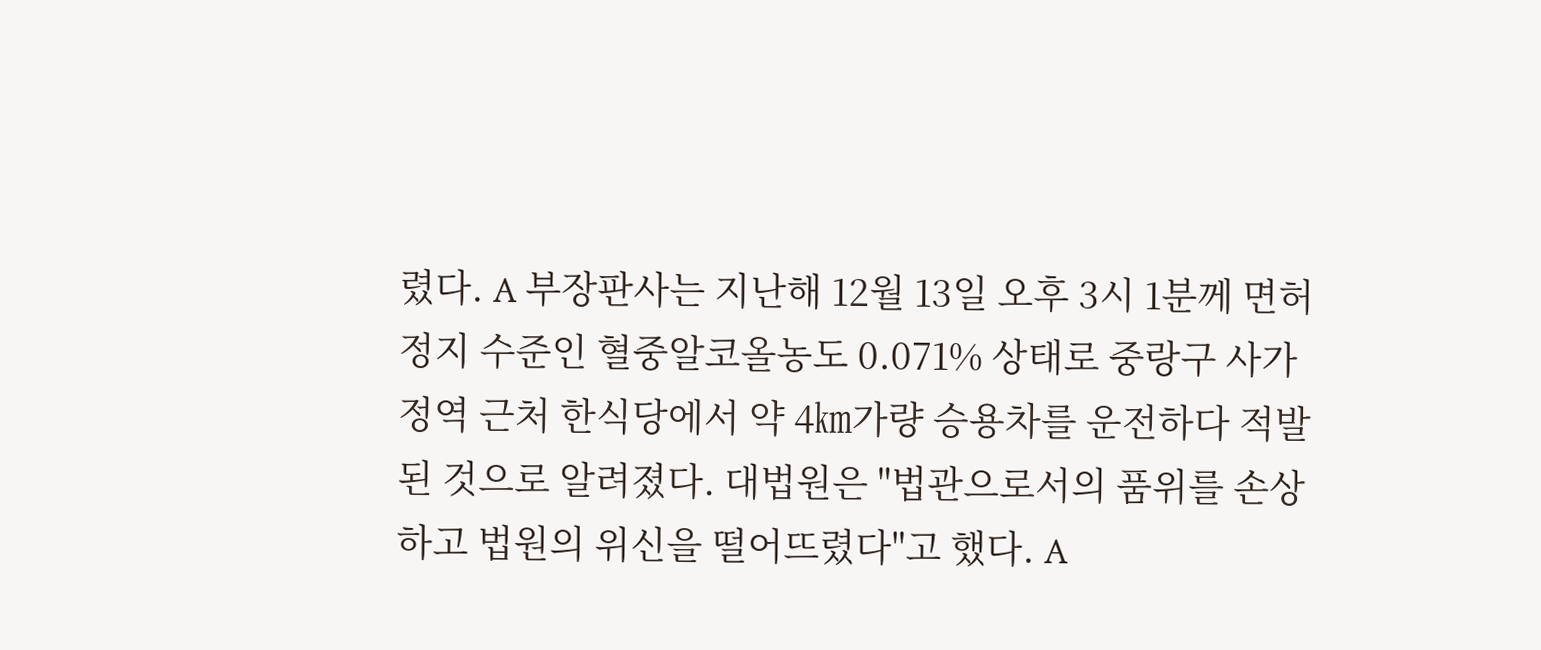렸다. A 부장판사는 지난해 12월 13일 오후 3시 1분께 면허 정지 수준인 혈중알코올농도 0.071% 상태로 중랑구 사가정역 근처 한식당에서 약 4㎞가량 승용차를 운전하다 적발된 것으로 알려졌다. 대법원은 "법관으로서의 품위를 손상하고 법원의 위신을 떨어뜨렸다"고 했다. A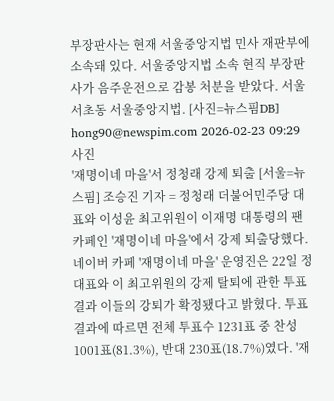부장판사는 현재 서울중앙지법 민사 재판부에 소속돼 있다. 서울중앙지법 소속 현직 부장판사가 음주운전으로 감봉 처분을 받았다. 서울 서초동 서울중앙지법. [사진=뉴스핌DB] hong90@newspim.com 2026-02-23 09:29
사진
'재명이네 마을'서 정청래 강제 퇴출 [서울=뉴스핌] 조승진 기자 = 정청래 더불어민주당 대표와 이성윤 최고위원이 이재명 대통령의 팬 카페인 '재명이네 마을'에서 강제 퇴출당했다. 네이버 카페 '재명이네 마을' 운영진은 22일 정 대표와 이 최고위원의 강제 탈퇴에 관한 투표 결과 이들의 강퇴가 확정됐다고 밝혔다. 투표 결과에 따르면 전체 투표수 1231표 중 찬성 1001표(81.3%), 반대 230표(18.7%)였다. '재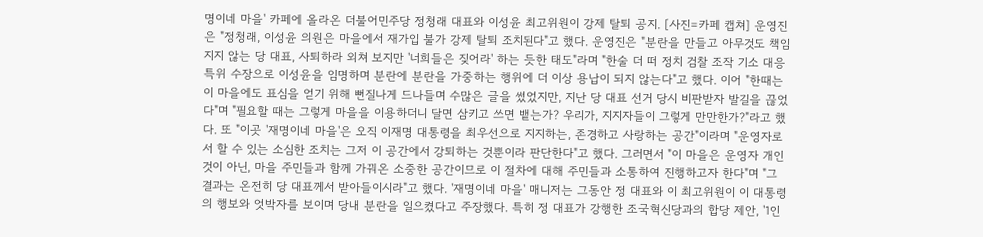명이네 마을' 카페에 올라온 더불어민주당 정청래 대표와 이성윤 최고위원이 강제 탈퇴 공지. [사진=카페 캡쳐] 운영진은 "정청래, 이성윤 의원은 마을에서 재가입 불가 강제 탈퇴 조치된다"고 했다. 운영진은 "분란을 만들고 아무것도 책임지지 않는 당 대표, 사퇴하라 외쳐 보지만 '너희들은 짖어라' 하는 듯한 태도"라며 "한술 더 떠 정치 검찰 조작 기소 대응 특위 수장으로 이성윤을 임명하며 분란에 분란을 가중하는 행위에 더 이상 용납이 되지 않는다"고 했다. 이어 "한때는 이 마을에도 표심을 얻기 위해 뻔질나게 드나들며 수많은 글을 썼었지만, 지난 당 대표 선거 당시 비판받자 발길을 끊었다"며 "필요할 때는 그렇게 마을을 이용하더니 달면 삼키고 쓰면 뱉는가? 우리가, 지지자들이 그렇게 만만한가?"라고 했다. 또 "이곳 '재명이네 마을'은 오직 이재명 대통령을 최우선으로 지지하는, 존경하고 사랑하는 공간"이라며 "운영자로서 할 수 있는 소심한 조치는 그저 이 공간에서 강퇴하는 것뿐이라 판단한다"고 했다. 그러면서 "이 마을은 운영자 개인 것이 아닌, 마을 주민들과 함께 가꿔온 소중한 공간이므로 이 절차에 대해 주민들과 소통하여 진행하고자 한다"며 "그 결과는 온전히 당 대표께서 받아들이시라"고 했다. '재명이네 마을' 매니저는 그동안 정 대표와 이 최고위원이 이 대통령의 행보와 엇박자를 보이며 당내 분란을 일으켰다고 주장했다. 특히 정 대표가 강행한 조국혁신당과의 합당 제안, '1인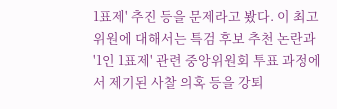1표제' 추진 등을 문제라고 봤다. 이 최고위원에 대해서는 특검 후보 추천 논란과 '1인 1표제' 관련 중앙위원회 투표 과정에서 제기된 사찰 의혹 등을 강퇴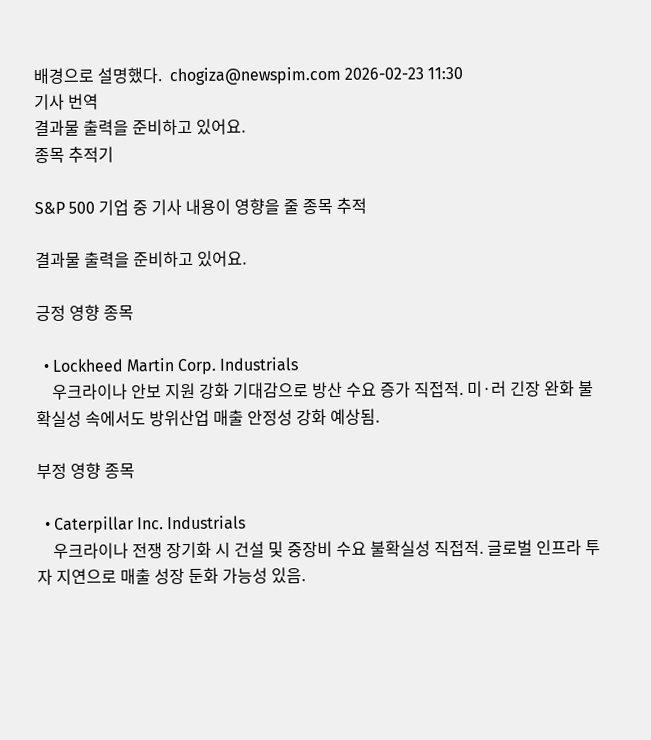배경으로 설명했다.  chogiza@newspim.com 2026-02-23 11:30
기사 번역
결과물 출력을 준비하고 있어요.
종목 추적기

S&P 500 기업 중 기사 내용이 영향을 줄 종목 추적

결과물 출력을 준비하고 있어요.

긍정 영향 종목

  • Lockheed Martin Corp. Industrials
    우크라이나 안보 지원 강화 기대감으로 방산 수요 증가 직접적. 미·러 긴장 완화 불확실성 속에서도 방위산업 매출 안정성 강화 예상됨.

부정 영향 종목

  • Caterpillar Inc. Industrials
    우크라이나 전쟁 장기화 시 건설 및 중장비 수요 불확실성 직접적. 글로벌 인프라 투자 지연으로 매출 성장 둔화 가능성 있음.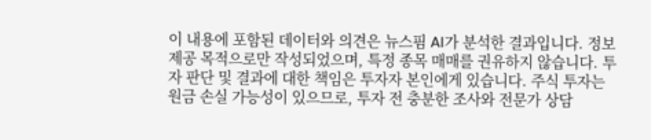이 내용에 포함된 데이터와 의견은 뉴스핌 AI가 분석한 결과입니다. 정보 제공 목적으로만 작성되었으며, 특정 종목 매매를 권유하지 않습니다. 투자 판단 및 결과에 대한 책임은 투자자 본인에게 있습니다. 주식 투자는 원금 손실 가능성이 있으므로, 투자 전 충분한 조사와 전문가 상담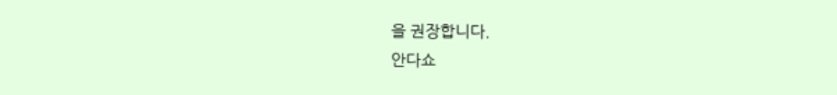을 권장합니다.
안다쇼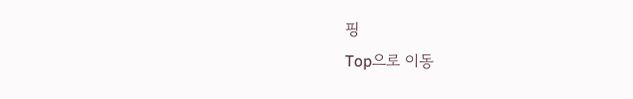핑
Top으로 이동